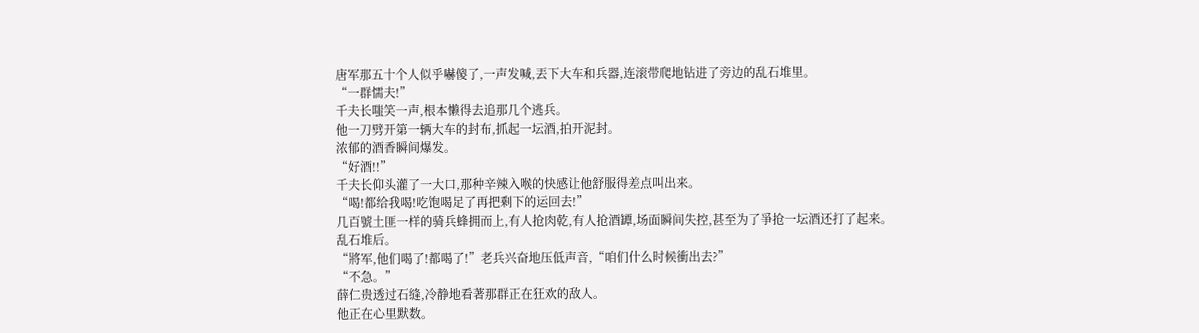唐军那五十个人似乎嚇傻了,一声发喊,丟下大车和兵器,连滚带爬地钻进了旁边的乱石堆里。
“一群懦夫!”
千夫长嗤笑一声,根本懒得去追那几个逃兵。
他一刀劈开第一辆大车的封布,抓起一坛酒,拍开泥封。
浓郁的酒香瞬间爆发。
“好酒!!”
千夫长仰头灌了一大口,那种辛辣入喉的快感让他舒服得差点叫出来。
“喝!都给我喝!吃饱喝足了再把剩下的运回去!”
几百號土匪一样的骑兵蜂拥而上,有人抢肉乾,有人抢酒罈,场面瞬间失控,甚至为了爭抢一坛酒还打了起来。
乱石堆后。
“將军,他们喝了!都喝了!”老兵兴奋地压低声音,“咱们什么时候衝出去?”
“不急。”
薛仁贵透过石缝,冷静地看著那群正在狂欢的敌人。
他正在心里默数。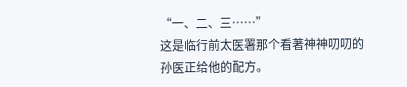“一、二、三……”
这是临行前太医署那个看著神神叨叨的孙医正给他的配方。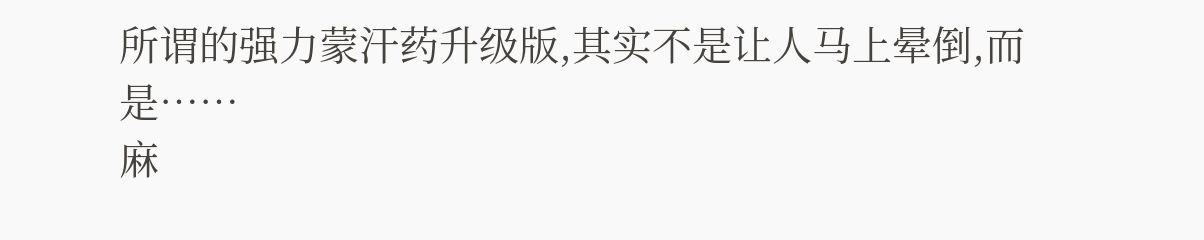所谓的强力蒙汗药升级版,其实不是让人马上晕倒,而是……
麻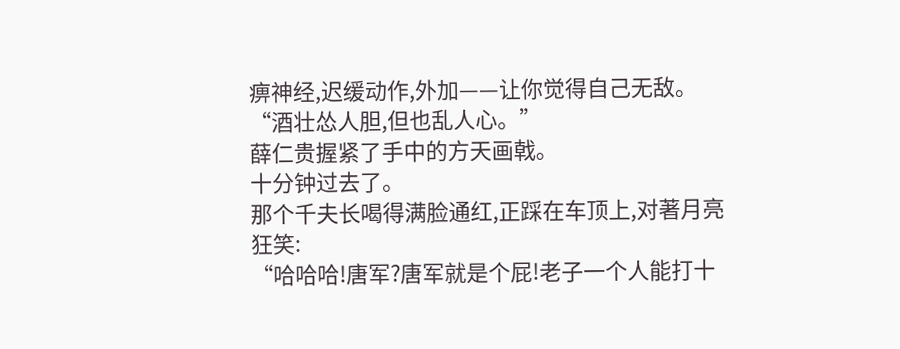痹神经,迟缓动作,外加——让你觉得自己无敌。
“酒壮怂人胆,但也乱人心。”
薛仁贵握紧了手中的方天画戟。
十分钟过去了。
那个千夫长喝得满脸通红,正踩在车顶上,对著月亮狂笑:
“哈哈哈!唐军?唐军就是个屁!老子一个人能打十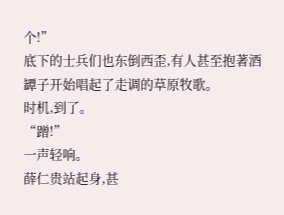个!”
底下的士兵们也东倒西歪,有人甚至抱著酒罈子开始唱起了走调的草原牧歌。
时机,到了。
“蹭!”
一声轻响。
薛仁贵站起身,甚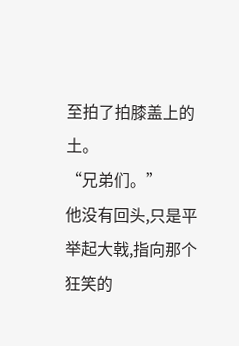至拍了拍膝盖上的土。
“兄弟们。”
他没有回头,只是平举起大戟,指向那个狂笑的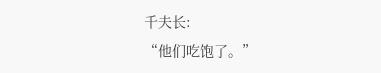千夫长:
“他们吃饱了。”